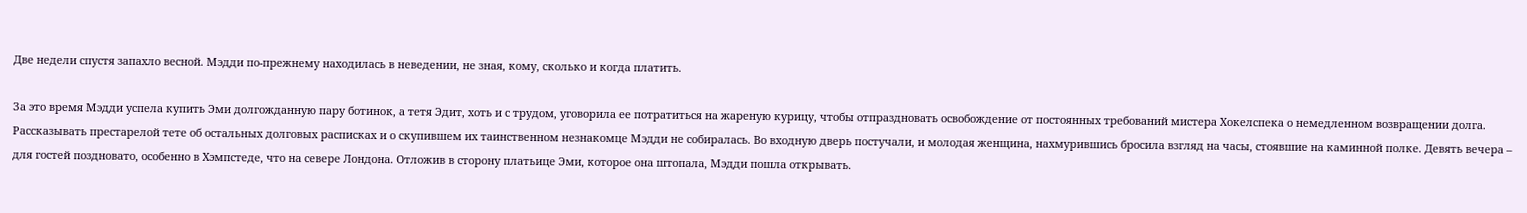Две недели спустя запахло весной. Мэдди по-прежнему находилась в неведении, не зная, кому, сколько и когда платить.

За это время Мэдди успела купить Эми долгожданную пару ботинок, а тетя Эдит, хоть и с трудом, уговорила ее потратиться на жареную курицу, чтобы отпраздновать освобождение от постоянных требований мистера Хокелспека о немедленном возвращении долга. Рассказывать престарелой тете об остальных долговых расписках и о скупившем их таинственном незнакомце Мэдди не собиралась. Во входную дверь постучали, и молодая женщина, нахмурившись бросила взгляд на часы, стоявшие на каминной полке. Девять вечера – для гостей поздновато, особенно в Хэмпстеде, что на севере Лондона. Отложив в сторону платьице Эми, которое она штопала, Мэдди пошла открывать.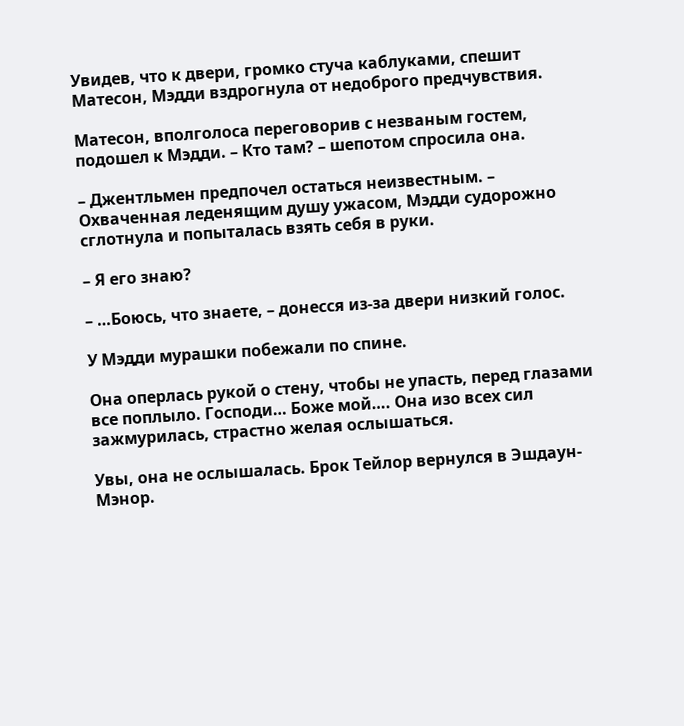Увидев, что к двери, громко стуча каблуками, спешит Матесон, Мэдди вздрогнула от недоброго предчувствия.

Матесон, вполголоса переговорив с незваным гостем, подошел к Мэдди. – Кто там? – шепотом спросила она.

– Джентльмен предпочел остаться неизвестным. – Охваченная леденящим душу ужасом, Мэдди судорожно сглотнула и попыталась взять себя в руки.

– Я его знаю?

– …Боюсь, что знаете, – донесся из-за двери низкий голос.

У Мэдди мурашки побежали по спине.

Она оперлась рукой о стену, чтобы не упасть, перед глазами все поплыло. Господи… Боже мой…. Она изо всех сил зажмурилась, страстно желая ослышаться.

Увы, она не ослышалась. Брок Тейлор вернулся в Эшдаун-Мэнор.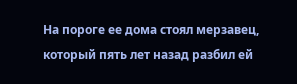Нa пороге ее дома стоял мерзавец, который пять лет назад разбил ей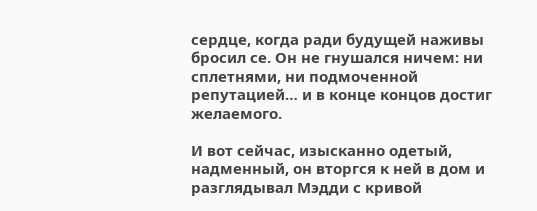сердце, когда ради будущей наживы бросил се. Он не гнушался ничем: ни сплетнями, ни подмоченной репутацией… и в конце концов достиг желаемого.

И вот сейчас, изысканно одетый, надменный, он вторгся к ней в дом и разглядывал Мэдди с кривой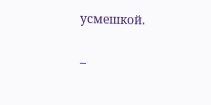усмешкой.

–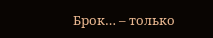Брок… – только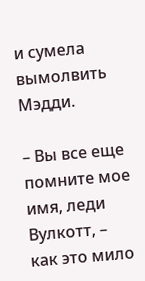и сумела вымолвить Мэдди.

– Вы все еще помните мое имя, леди Вулкотт, – как это мило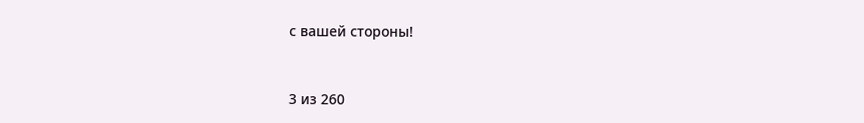с вашей стороны!



3 из 260